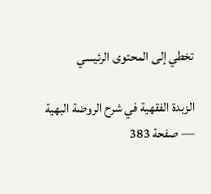تخطي إلى المحتوى الرئيسي

الزبدة الفقهية في شرح الروضة البهية — صفحة 383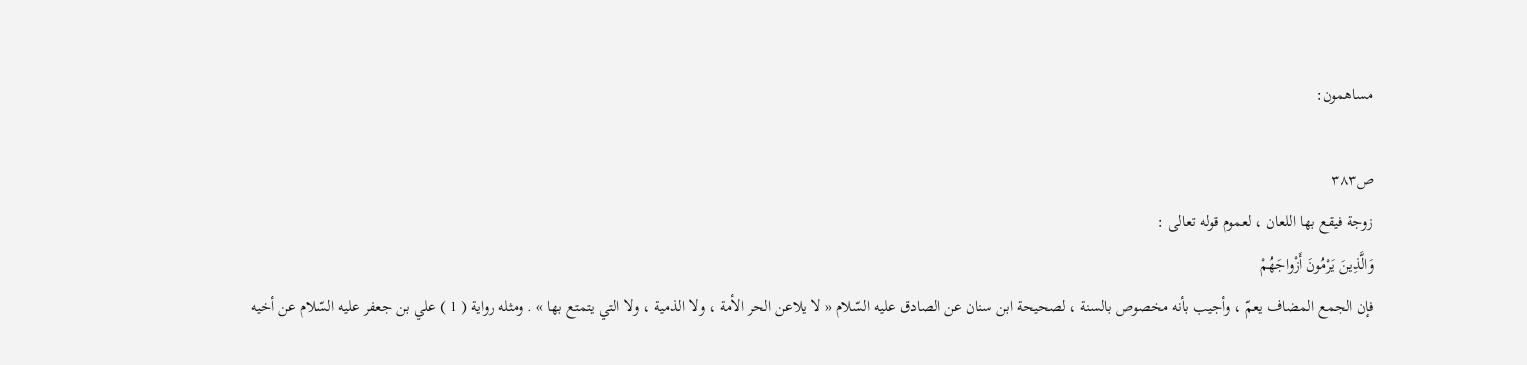مساهمون:

ص٣٨٣
زوجة فيقع بها اللعان ، لعموم قوله تعالى :
وَالَّذِينَ يَرْمُونَ أَزْواجَهُمْ
فإن الجمع المضاف يعمّ ، وأجيب بأنه مخصوص بالسنة ، لصحيحة ابن سنان عن الصادق عليه السّلام « لا يلاعن الحر الأمة ، ولا الذمية ، ولا التي يتمتع بها » . ومثله رواية ( 1 ) علي بن جعفر عليه السّلام عن أخيه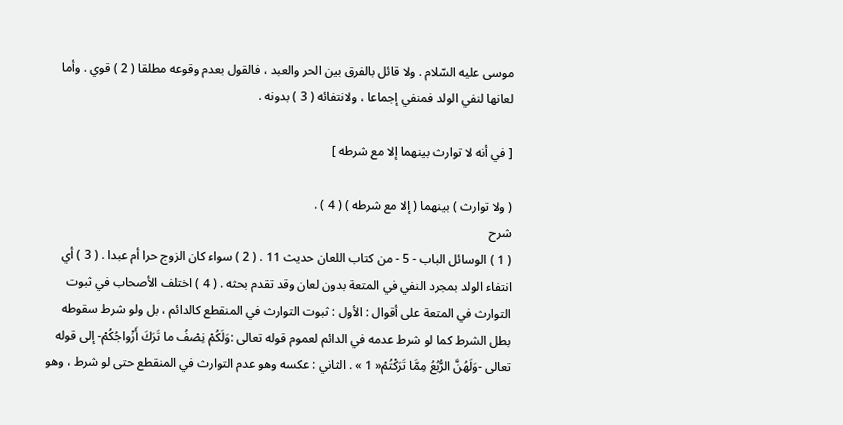موسى عليه السّلام . ولا قائل بالفرق بين الحر والعبد ، فالقول بعدم وقوعه مطلقا ( 2 ) قوي . وأما لعانها لنفي الولد فمنفي إجماعا ، ولانتفائه ( 3 ) بدونه .

[ في أنه لا توارث بينهما إلا مع شرطه ]

( ولا توارث ) بينهما ( إلا مع شرطه ) ( 4 ) .
شرح
( 1 ) الوسائل الباب - 5 - من كتاب اللعان حديث 11 . ( 2 ) سواء كان الزوج حرا أم عبدا . ( 3 ) أي انتفاء الولد بمجرد النفي في المتعة بدون لعان وقد تقدم بحثه . ( 4 ) اختلف الأصحاب في ثبوت التوارث في المتعة على أقوال : الأول : ثبوت التوارث في المنقطع كالدائم ، بل ولو شرط سقوطه بطل الشرط كما لو شرط عدمه في الدائم لعموم قوله تعالى :وَلَكُمْ نِصْفُ ما تَرَكَ أَزْواجُكُمْ- إلى قوله تعالى -وَلَهُنَّ الرُّبُعُ مِمَّا تَرَكْتُمْ« 1 » . الثاني : عكسه وهو عدم التوارث في المنقطع حتى لو شرط ، وهو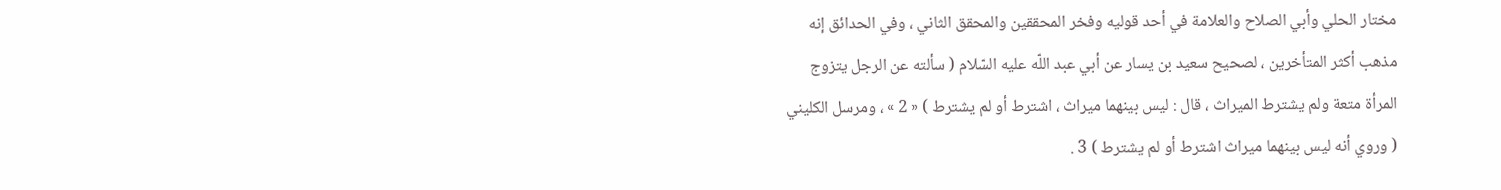مختار الحلي وأبي الصلاح والعلامة في أحد قوليه وفخر المحققين والمحقق الثاني ، وفي الحدائق إنه مذهب أكثر المتأخرين ، لصحيح سعيد بن يسار عن أبي عبد اللّه عليه السّلام ( سألته عن الرجل يتزوج المرأة متعة ولم يشترط الميراث ، قال : ليس بينهما ميراث ، اشترط أو لم يشترط ) « 2 » ، ومرسل الكليني ( وروي أنه ليس بينهما ميراث اشترط أو لم يشترط ) 3 .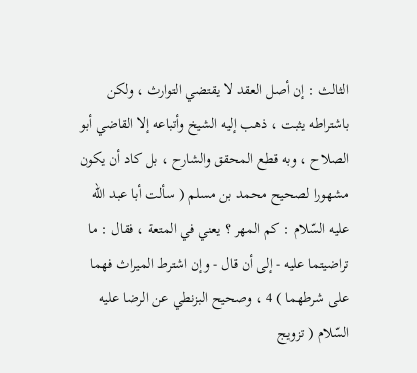الثالث : إن أصل العقد لا يقتضي التوارث ، ولكن باشتراطه يثبت ، ذهب إليه الشيخ وأتباعه إلا القاضي أبو الصلاح ، وبه قطع المحقق والشارح ، بل كاد أن يكون مشهورا لصحيح محمد بن مسلم ( سألت أبا عبد اللّه عليه السّلام : كم المهر ؟ يعني في المتعة ، فقال : ما تراضيتما عليه - إلى أن قال - وإن اشترط الميراث فهما على شرطهما ) 4 ، وصحيح البزنطي عن الرضا عليه السّلام ( تزويج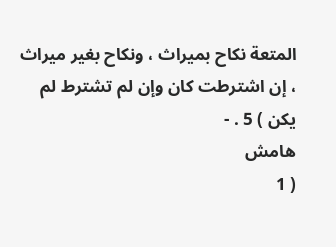المتعة نكاح بميراث ، ونكاح بغير ميراث ، إن اشترطت كان وإن لم تشترط لم يكن ) 5 . -
هامش
( 1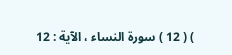) ( 12 ) سورة النساء ، الآية : 12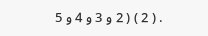. ( 2 ) ( 2 و 3 و 4 و 5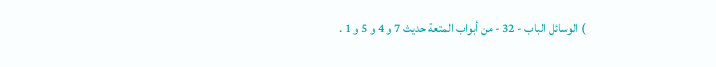) الوسائل الباب - 32 - من أبواب المتعة حديث 7 و 4 و 5 و 1 .